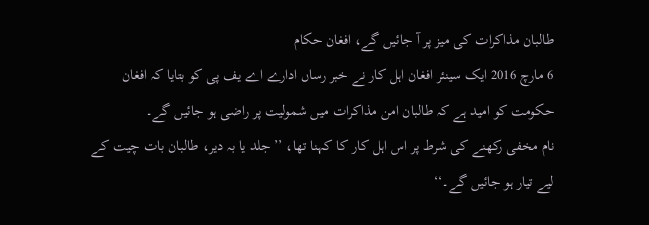طالبان مذاکرات کی میز پر آ جائیں گے، افغان حکام
6 مارچ 2016 ایک سینئر افغان اہل کار نے خبر رساں ادارے اے یف پی کو بتایا کہ افغان حکومت کو امید ہے کہ طالبان امن مذاکرات میں شمولیت پر راضی ہو جائیں گے۔
نام مخفی رکھنے کی شرط پر اس اہل کار کا کہنا تھا، ’’جلد یا بہ دیر، طالبان بات چیت کے لیے تیار ہو جائیں گے۔‘‘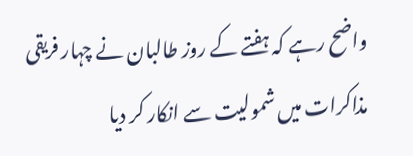واضح رہے کہ ہفتے کے روز طالبان نے چہار فریقی مذاکرات میں شمولیت سے انکار کر دیا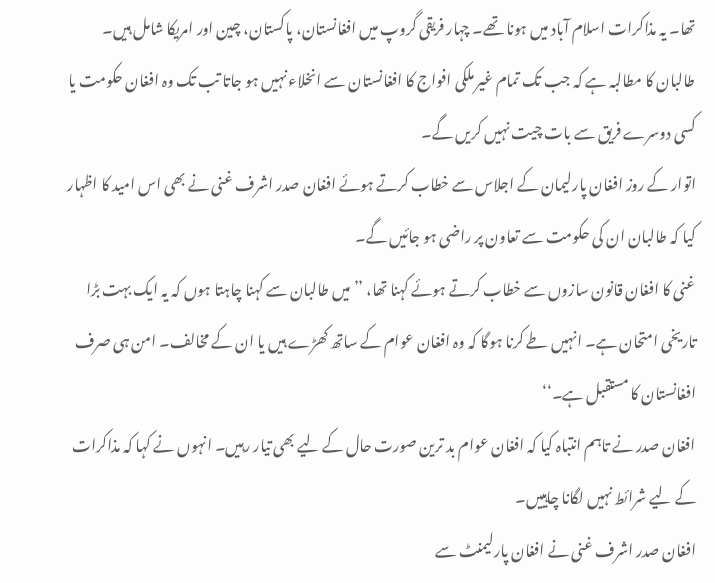تھا۔ یہ مذاکرات اسلام آباد میں ہونا تھے۔ چہار فریقی گروپ میں افغانستان، پاکستان، چین اور امریکا شامل ہیں۔
طالبان کا مطالبہ ہے کہ جب تک تمام غیر ملکی افواج کا افغانستان سے انخلاء نہیں ہو جاتا تب تک وہ افغان حکومت یا کسی دوسرے فریق سے بات چیت نہیں کریں گے۔
اتوار کے روز افغان پارلیمان کے اجلاس سے خطاب کرتے ہوئے افغان صدر اشرف غنی نے بھی اس امید کا اظہار کیا کہ طالبان ان کی حکومت سے تعاون پر راضی ہو جائیں گے۔
غنی کا افغان قانون سازوں سے خطاب کرتے ہوئے کہنا تھا، ’’میں طالبان سے کہنا چاہتا ہوں کہ یہ ایک بہت بڑا تاریخی امتحان ہے۔ انہیں طے کرنا ہوگا کہ وہ افغان عوام کے ساتھ کھڑے ہیں یا ان کے مخالف۔ امن ہی صرف افغانستان کا مستقبل ہے۔‘‘
افغان صدر نے تاہم انتباہ کیا کہ افغان عوام بد ترین صورت حال کے لیے بھی تیار رہیں۔ انہوں نے کہا کہ مذاکرات کے لیے شرائط نہیں لگانا چاہییں۔
افغان صدر اشرف غنی نے افغان پارلیمنٹ سے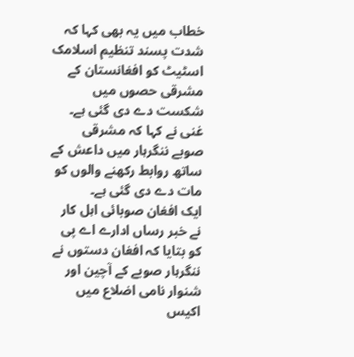خطاب میں یہ بھی کہا کہ شدت پسند تنظيم اسلامک اسٹيٹ کو افغانستان کے مشرقی حصوں ميں شکست دے دی گئی ہے۔ غنی نے کہا کہ مشرقی صوبے ننگرہار ميں داعش کے ساتھ روابط رکھنے والوں کو مات دے دی گئی ہے۔
ايک افغان صوبائی اہل کار نے خبر رساں ادارے اے پی کو بتايا کہ افغان دستوں نے ننگرہار صوبے کے آچين اور شنوار نامی اضلاع ميں اکيس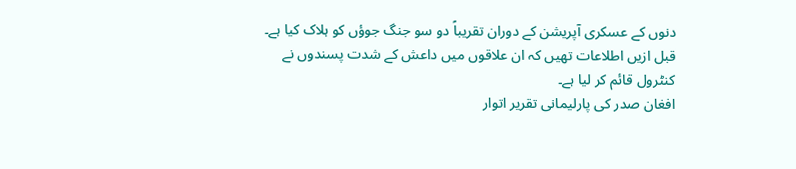دنوں کے عسکری آپريشن کے دوران تقريباً دو سو جنگ جوؤں کو ہلاک کيا ہے۔ قبل ازيں اطلاعات تھيں کہ ان علاقوں ميں داعش کے شدت پسندوں نے کنٹرول قائم کر ليا ہے۔
افغان صدر کی پارليمانی تقرير اتوار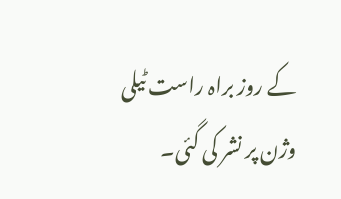کے روز براہ راست ٹيلی وژن پر نشر کی گئی۔